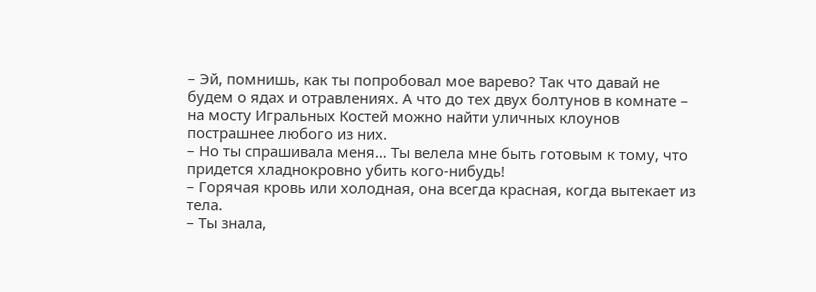– Эй, помнишь, как ты попробовал мое варево? Так что давай не будем о ядах и отравлениях. А что до тех двух болтунов в комнате – на мосту Игральных Костей можно найти уличных клоунов пострашнее любого из них.
– Но ты спрашивала меня… Ты велела мне быть готовым к тому, что придется хладнокровно убить кого-нибудь!
– Горячая кровь или холодная, она всегда красная, когда вытекает из тела.
– Ты знала,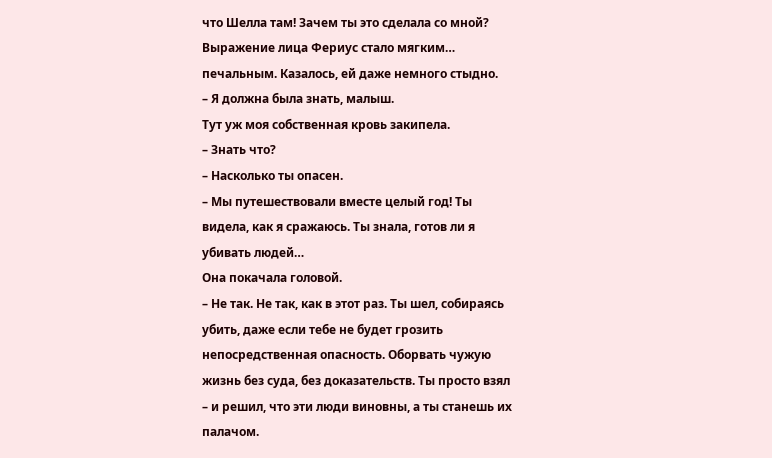что Шелла там! Зачем ты это сделала со мной?
Выражение лица Фериус стало мягким… печальным. Казалось, ей даже немного стыдно.
– Я должна была знать, малыш.
Тут уж моя собственная кровь закипела.
– Знать что?
– Насколько ты опасен.
– Мы путешествовали вместе целый год! Ты видела, как я сражаюсь. Ты знала, готов ли я убивать людей…
Она покачала головой.
– Не так. Не так, как в этот раз. Ты шел, собираясь убить, даже если тебе не будет грозить непосредственная опасность. Оборвать чужую жизнь без суда, без доказательств. Ты просто взял – и решил, что эти люди виновны, а ты станешь их палачом.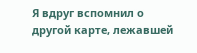Я вдруг вспомнил о другой карте, лежавшей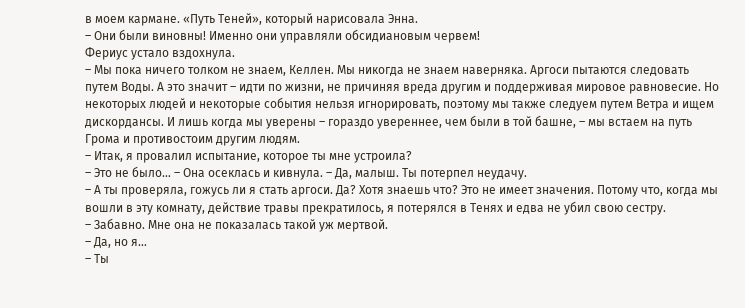в моем кармане. «Путь Теней», который нарисовала Энна.
– Они были виновны! Именно они управляли обсидиановым червем!
Фериус устало вздохнула.
– Мы пока ничего толком не знаем, Келлен. Мы никогда не знаем наверняка. Аргоси пытаются следовать путем Воды. А это значит – идти по жизни, не причиняя вреда другим и поддерживая мировое равновесие. Но некоторых людей и некоторые события нельзя игнорировать, поэтому мы также следуем путем Ветра и ищем дискордансы. И лишь когда мы уверены – гораздо увереннее, чем были в той башне, – мы встаем на путь Грома и противостоим другим людям.
– Итак, я провалил испытание, которое ты мне устроила?
– Это не было… – Она осеклась и кивнула. – Да, малыш. Ты потерпел неудачу.
– А ты проверяла, гожусь ли я стать аргоси. Да? Хотя знаешь что? Это не имеет значения. Потому что, когда мы вошли в эту комнату, действие травы прекратилось, я потерялся в Тенях и едва не убил свою сестру.
– Забавно. Мне она не показалась такой уж мертвой.
– Да, но я…
– Ты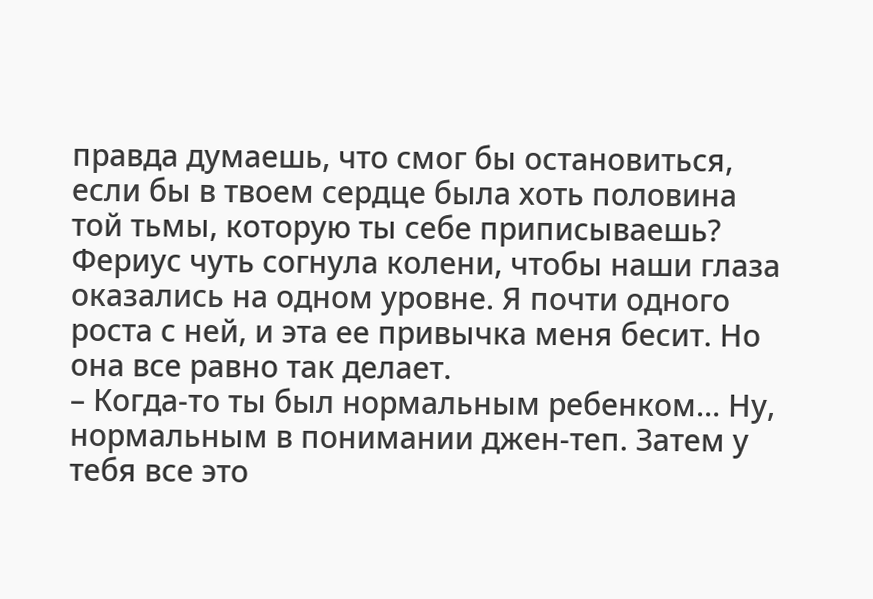правда думаешь, что смог бы остановиться, если бы в твоем сердце была хоть половина той тьмы, которую ты себе приписываешь?
Фериус чуть согнула колени, чтобы наши глаза оказались на одном уровне. Я почти одного роста с ней, и эта ее привычка меня бесит. Но она все равно так делает.
– Когда-то ты был нормальным ребенком… Ну, нормальным в понимании джен-теп. Затем у тебя все это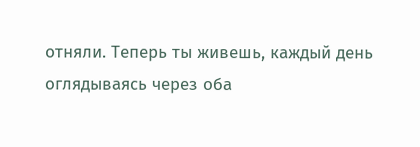отняли. Теперь ты живешь, каждый день оглядываясь через оба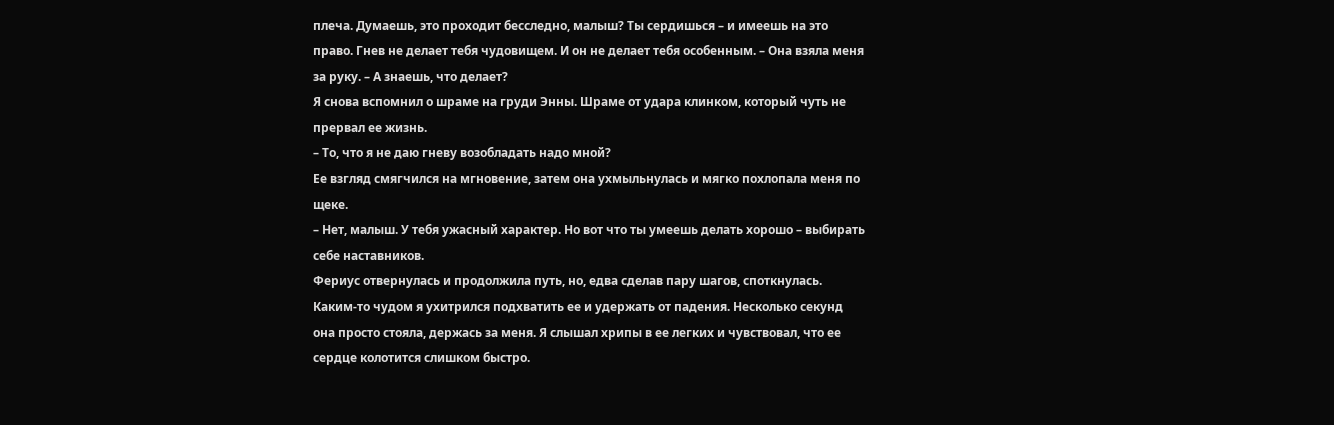плеча. Думаешь, это проходит бесследно, малыш? Ты сердишься – и имеешь на это право. Гнев не делает тебя чудовищем. И он не делает тебя особенным. – Она взяла меня за руку. – А знаешь, что делает?
Я снова вспомнил о шраме на груди Энны. Шраме от удара клинком, который чуть не прервал ее жизнь.
– То, что я не даю гневу возобладать надо мной?
Ее взгляд смягчился на мгновение, затем она ухмыльнулась и мягко похлопала меня по щеке.
– Нет, малыш. У тебя ужасный характер. Но вот что ты умеешь делать хорошо – выбирать себе наставников.
Фериус отвернулась и продолжила путь, но, едва сделав пару шагов, споткнулась. Каким-то чудом я ухитрился подхватить ее и удержать от падения. Несколько секунд она просто стояла, держась за меня. Я слышал хрипы в ее легких и чувствовал, что ее сердце колотится слишком быстро.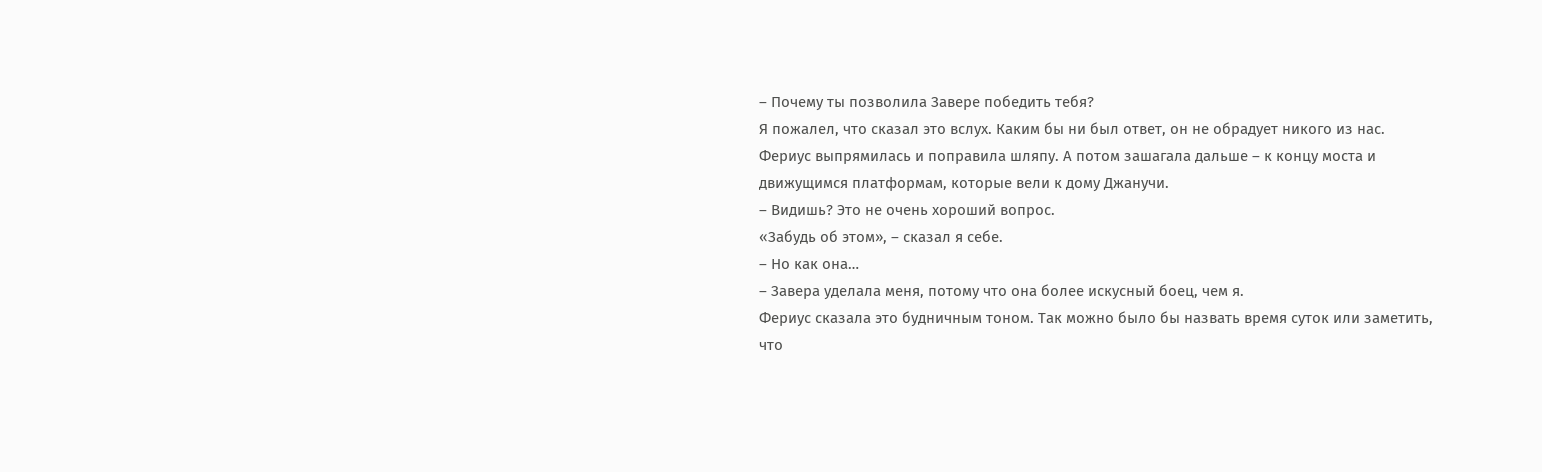– Почему ты позволила Завере победить тебя?
Я пожалел, что сказал это вслух. Каким бы ни был ответ, он не обрадует никого из нас.
Фериус выпрямилась и поправила шляпу. А потом зашагала дальше – к концу моста и движущимся платформам, которые вели к дому Джанучи.
– Видишь? Это не очень хороший вопрос.
«Забудь об этом», – сказал я себе.
– Но как она…
– Завера уделала меня, потому что она более искусный боец, чем я.
Фериус сказала это будничным тоном. Так можно было бы назвать время суток или заметить, что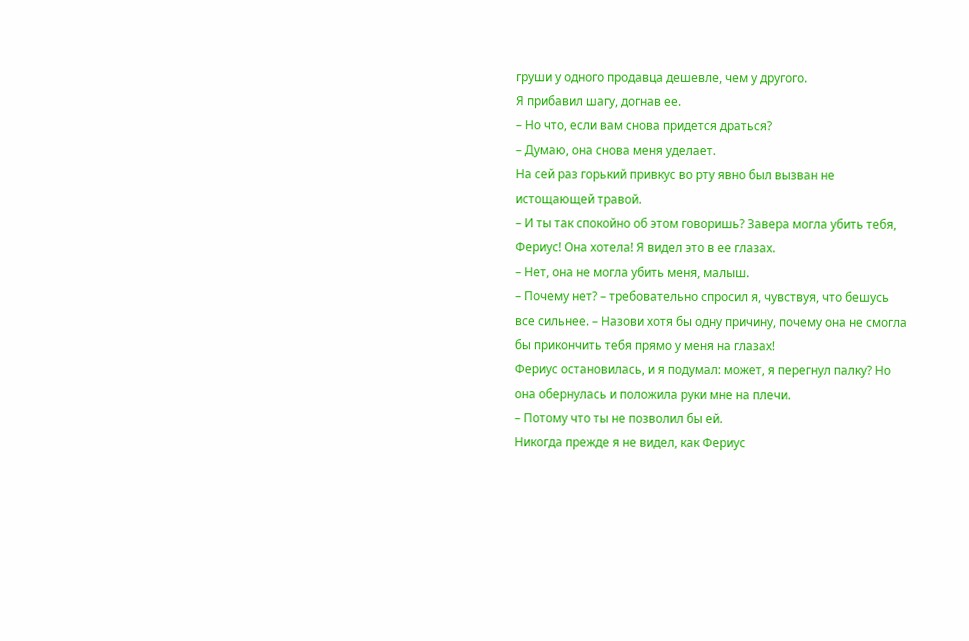груши у одного продавца дешевле, чем у другого.
Я прибавил шагу, догнав ее.
– Но что, если вам снова придется драться?
– Думаю, она снова меня уделает.
На сей раз горький привкус во рту явно был вызван не истощающей травой.
– И ты так спокойно об этом говоришь? Завера могла убить тебя, Фериус! Она хотела! Я видел это в ее глазах.
– Нет, она не могла убить меня, малыш.
– Почему нет? – требовательно спросил я, чувствуя, что бешусь все сильнее. – Назови хотя бы одну причину, почему она не смогла бы прикончить тебя прямо у меня на глазах!
Фериус остановилась, и я подумал: может, я перегнул палку? Но она обернулась и положила руки мне на плечи.
– Потому что ты не позволил бы ей.
Никогда прежде я не видел, как Фериус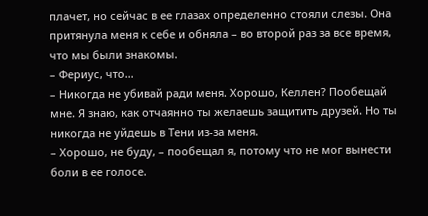плачет, но сейчас в ее глазах определенно стояли слезы. Она притянула меня к себе и обняла – во второй раз за все время, что мы были знакомы.
– Фериус, что…
– Никогда не убивай ради меня. Хорошо, Келлен? Пообещай мне. Я знаю, как отчаянно ты желаешь защитить друзей. Но ты никогда не уйдешь в Тени из-за меня.
– Хорошо, не буду, – пообещал я, потому что не мог вынести боли в ее голосе.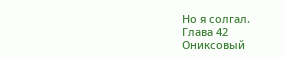Но я солгал.
Глава 42
Ониксовый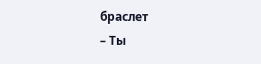браслет
– Ты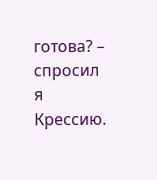готова? – спросил я Крессию.